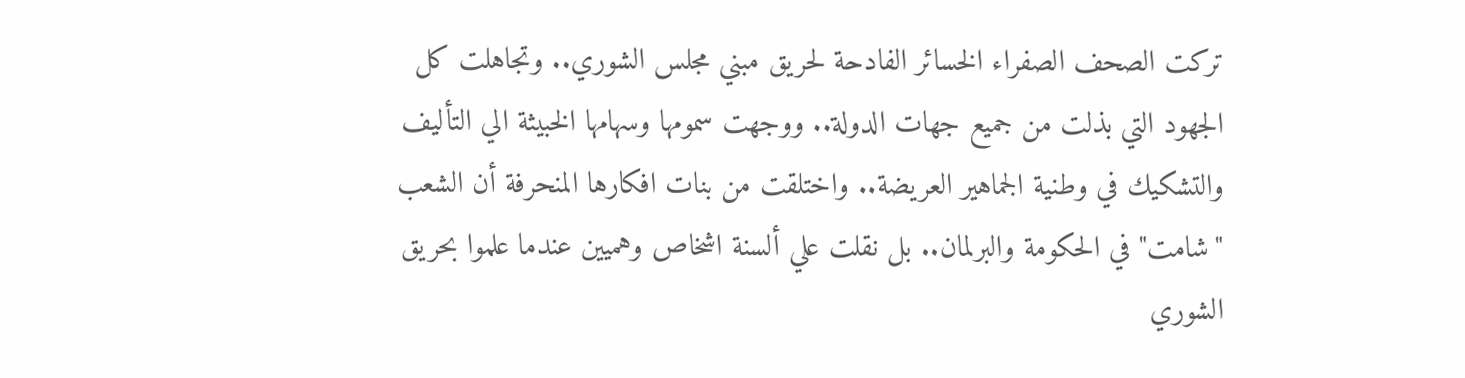تركت الصحف الصفراء الخسائر الفادحة لحريق مبني مجلس الشوري.. وتجاهلت كل الجهود التي بذلت من جميع جهات الدولة.. ووجهت سمومها وسهامها الخبيثة الي التأليف والتشكيك في وطنية الجماهير العريضة.. واختلقت من بنات افكارها المنحرفة أن الشعب "شامت" في الحكومة والبرلمان.. بل نقلت علي ألسنة اشخاص وهميين عندما علموا بحريق الشوري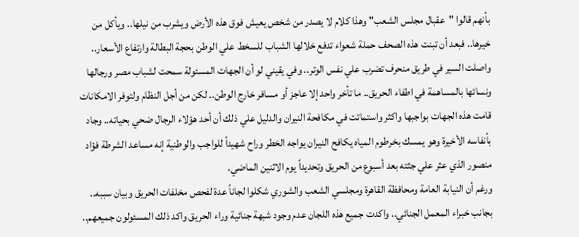بأنهم قالوا "عقبال مجلس الشعب" وهذا كلام لا يصدر من شخص يعيش فوق هذه الأرض ويشرب من نيلها.. ويأكل من خيرها.. فبعد أن تبنت هذه الصحف حملة شعواء تدفع خلالها الشباب للسخط علي الوطن بحجة البطالة وارتفاع الأسعار.. واصلت السير في طريق منحرف تضرب علي نفس الوتر.. وفي يقيني لو أن الجهات المسئولة سمحت لشباب مصر ورجالها ونسائها بالمساهمة في اطفاء الحريق.. ما تأخر واحد إلا عاجز أو مسافر خارج الوطن.. لكن من أجل النظام ولتوفر الامكانات قامت هذه الجهات بواجبها واكثر واستماتت في مكافحة النيران والدليل علي ذلك أن أحد هؤلاء الرجال ضحي بحياته.. وجاد بأنفاسه الأخيرة وهو يمسك بخرطوم المياه يكافح النيران يواجه الخطر وراح شهيداً للواجب والوطنية إنه مساعد الشرطة فؤاد منصور الذي عثر علي جثته بعد أسبوع من الحريق وتحديداً يوم الاثنين الماضي.
ورغم أن النيابة العامة ومحافظة القاهرة ومجلسي الشعب والشوري شكلوا لجاناً عدة لفحص مخلفات الحريق وبيان سببه.. بجانب خبراء المعمل الجنائي.. واكدت جميع هذه اللجان عدم وجود شبهة جنائية وراء الحريق واكد ذلك المسئولون جميعهم..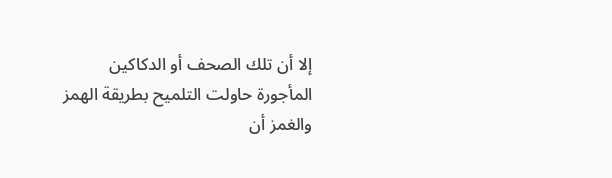إلا أن تلك الصحف أو الدكاكين المأجورة حاولت التلميح بطريقة الهمز والغمز أن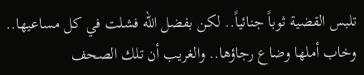تلبس القضية ثوباً جنائياً.. لكن بفضل الله فشلت في كل مساعيها.. وخاب أملها وضاع رجاؤها.. والغريب أن تلك الصحف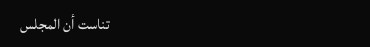تناست أن المجلس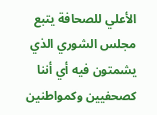الأعلي للصحافة يتبع مجلس الشوري الذي يشمتون فيه أي أننا كصحفيين وكمواطنين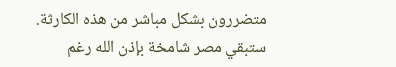متضررون بشكل مباشر من هذه الكارثة.
ستبقي مصر شامخة بإذن الله رغم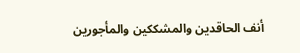أنف الحاقدين والمشككين والمأجورين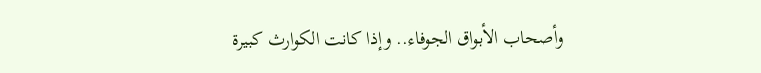وأصحاب الأبواق الجوفاء.. وإذا كانت الكوارث كبيرة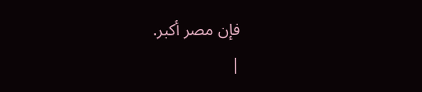فإن مصر أكبر.
|